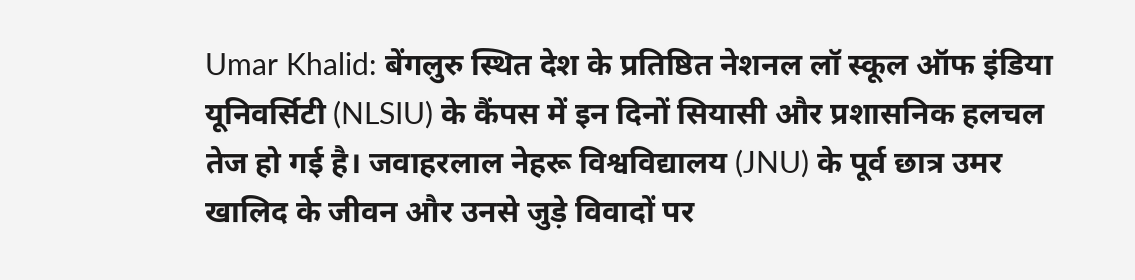Umar Khalid: बेंगलुरु स्थित देश के प्रतिष्ठित नेशनल लॉ स्कूल ऑफ इंडिया यूनिवर्सिटी (NLSIU) के कैंपस में इन दिनों सियासी और प्रशासनिक हलचल तेज हो गई है। जवाहरलाल नेहरू विश्वविद्यालय (JNU) के पूर्व छात्र उमर खालिद के जीवन और उनसे जुड़े विवादों पर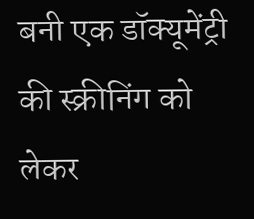बनी एक डॉक्यूमेंट्री की स्क्रीनिंग को लेकर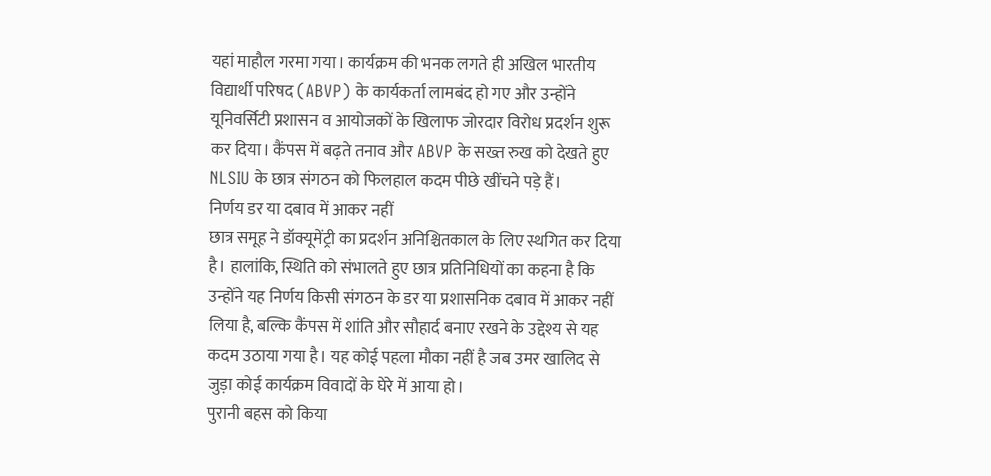यहां माहौल गरमा गया। कार्यक्रम की भनक लगते ही अखिल भारतीय विद्यार्थी परिषद (ABVP) के कार्यकर्ता लामबंद हो गए और उन्होंने यूनिवर्सिटी प्रशासन व आयोजकों के खिलाफ जोरदार विरोध प्रदर्शन शुरू कर दिया। कैंपस में बढ़ते तनाव और ABVP के सख्त रुख को देखते हुए NLSIU के छात्र संगठन को फिलहाल कदम पीछे खींचने पड़े हैं।
निर्णय डर या दबाव में आकर नहीं
छात्र समूह ने डॉक्यूमेंट्री का प्रदर्शन अनिश्चितकाल के लिए स्थगित कर दिया है। हालांकि, स्थिति को संभालते हुए छात्र प्रतिनिधियों का कहना है कि उन्होंने यह निर्णय किसी संगठन के डर या प्रशासनिक दबाव में आकर नहीं लिया है, बल्कि कैंपस में शांति और सौहार्द बनाए रखने के उद्देश्य से यह कदम उठाया गया है। यह कोई पहला मौका नहीं है जब उमर खालिद से जुड़ा कोई कार्यक्रम विवादों के घेरे में आया हो।
पुरानी बहस को किया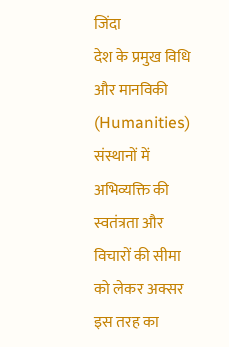जिंदा
देश के प्रमुख विधि और मानविकी (Humanities) संस्थानों में अभिव्यक्ति की स्वतंत्रता और विचारों की सीमा को लेकर अक्सर इस तरह का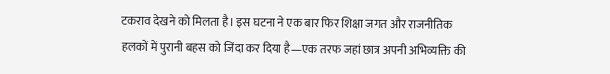टकराव देखने को मिलता है। इस घटना ने एक बार फिर शिक्षा जगत और राजनीतिक हलकों में पुरानी बहस को जिंदा कर दिया है—एक तरफ जहां छात्र अपनी अभिव्यक्ति की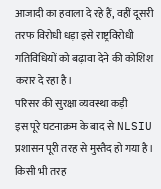आजादी का हवाला दे रहे हैं, वहीं दूसरी तरफ विरोधी धड़ा इसे राष्ट्रविरोधी गतिविधियों को बढ़ावा देने की कोशिश करार दे रहा है।
परिसर की सुरक्षा व्यवस्था कड़ी
इस पूरे घटनाक्रम के बाद से NLSIU प्रशासन पूरी तरह से मुस्तैद हो गया है। किसी भी तरह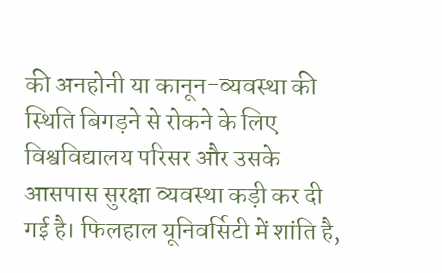की अनहोनी या कानून-व्यवस्था की स्थिति बिगड़ने से रोकने के लिए विश्वविद्यालय परिसर और उसके आसपास सुरक्षा व्यवस्था कड़ी कर दी गई है। फिलहाल यूनिवर्सिटी में शांति है,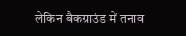लेकिन बैकग्राउंड में तनाव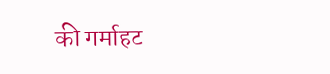की गर्माहट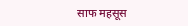साफ महसूस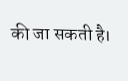की जा सकती है।